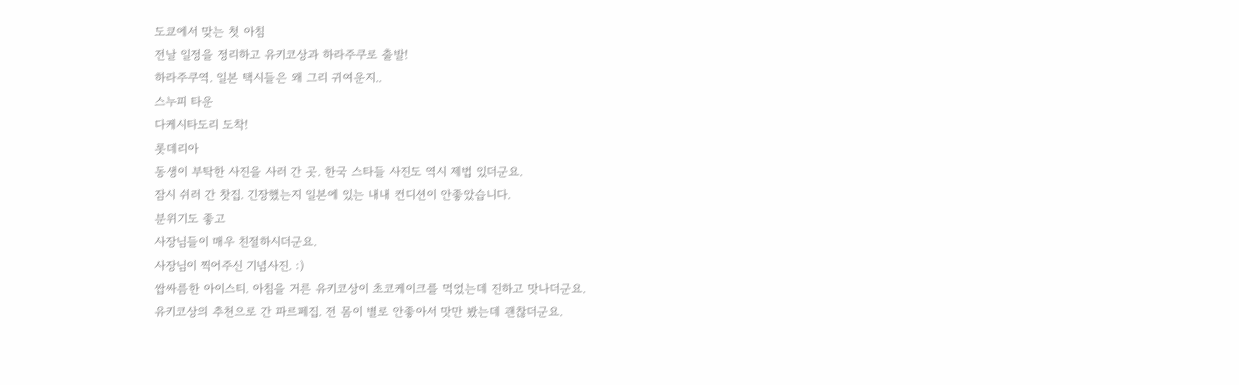도쿄에서 맞는 첫 아침
전날 일정을 정리하고 유키코상과 하라주쿠로 출발!
하라주쿠역. 일본 택시들은 왜 그리 귀여운지..
스누피 타운
다케시타도리 도착!
롯데리아
동생이 부탁한 사진을 사러 간 곳. 한국 스타들 사진도 역시 제법 있더군요.
잠시 쉬러 간 찻집. 긴장했는지 일본에 있는 내내 컨디션이 안좋았습니다.
분위기도 좋고
사장님들이 매우 친절하시더군요.
사장님이 찍어주신 기념사진. :)
쌉싸름한 아이스티. 아침을 거른 유키코상이 초코케이크를 먹었는데 진하고 맛나더군요.
유키코상의 추천으로 간 파르페집. 전 몸이 별로 안좋아서 맛만 봤는데 괜찮더군요.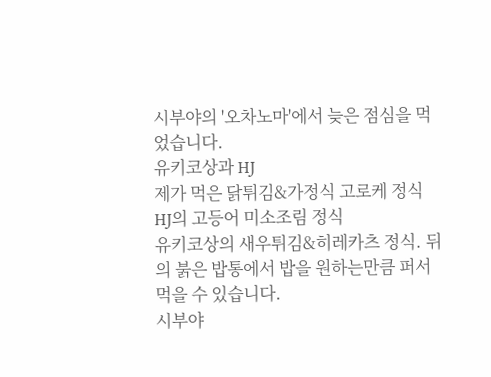시부야의 '오차노마'에서 늦은 점심을 먹었습니다.
유키코상과 HJ
제가 먹은 닭튀김&가정식 고로케 정식
HJ의 고등어 미소조림 정식
유키코상의 새우튀김&히레카츠 정식. 뒤의 붉은 밥통에서 밥을 원하는만큼 퍼서 먹을 수 있습니다.
시부야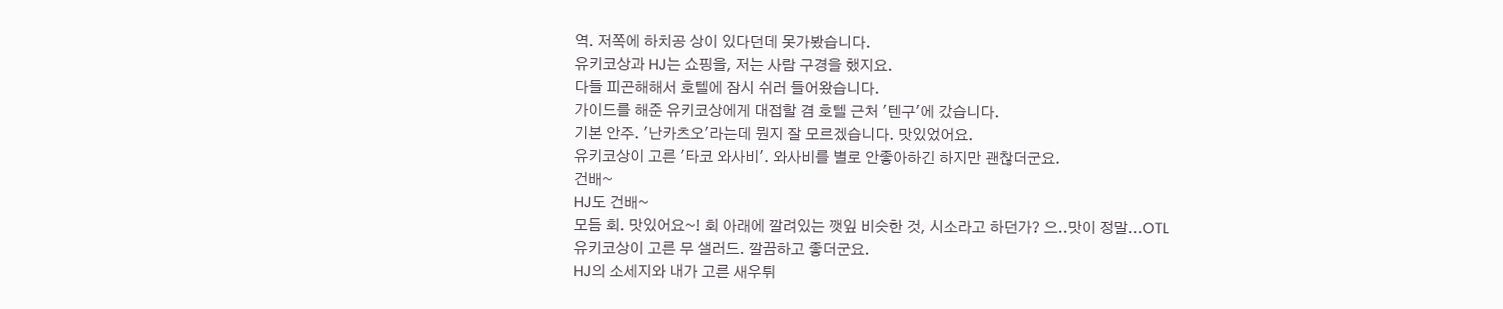역. 저쪽에 하치공 상이 있다던데 못가봤습니다.
유키코상과 HJ는 쇼핑을, 저는 사람 구경을 했지요.
다들 피곤해해서 호텔에 잠시 쉬러 들어왔습니다.
가이드를 해준 유키코상에게 대접할 겸 호텔 근처 '텐구'에 갔습니다.
기본 안주. '난카츠오'라는데 뭔지 잘 모르겠습니다. 맛있었어요.
유키코상이 고른 '타코 와사비'. 와사비를 별로 안좋아하긴 하지만 괜찮더군요.
건배~
HJ도 건배~
모듬 회. 맛있어요~! 회 아래에 깔려있는 깻잎 비슷한 것, 시소라고 하던가? 으..맛이 정말...OTL
유키코상이 고른 무 샐러드. 깔끔하고 좋더군요.
HJ의 소세지와 내가 고른 새우튀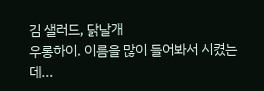김 샐러드, 닭날개
우롱하이. 이름을 많이 들어봐서 시켰는데...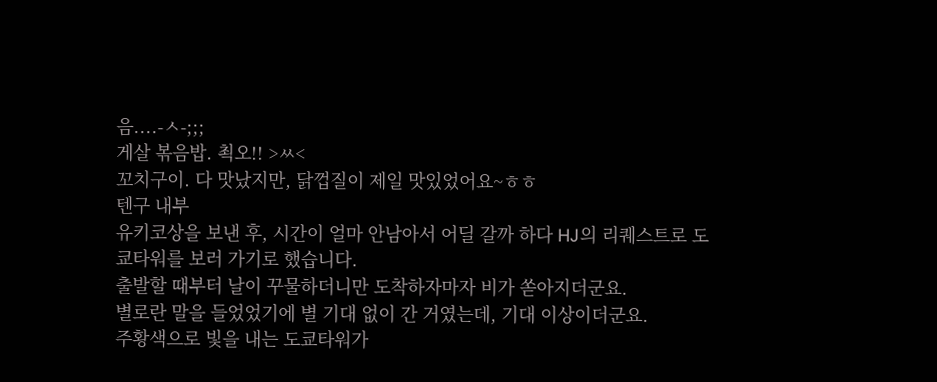음....-ㅅ-;;;
게살 볶음밥. 쵝오!! >ㅆ<
꼬치구이. 다 맛났지만, 닭껍질이 제일 맛있었어요~ㅎㅎ
텐구 내부
유키코상을 보낸 후, 시간이 얼마 안남아서 어딜 갈까 하다 HJ의 리퀘스트로 도쿄타워를 보러 가기로 했습니다.
출발할 때부터 날이 꾸물하더니만 도착하자마자 비가 쏟아지더군요.
별로란 말을 들었었기에 별 기대 없이 간 거였는데, 기대 이상이더군요.
주황색으로 빛을 내는 도쿄타워가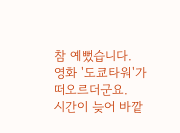참 예뻤습니다.
영화 '도쿄타워'가 떠오르더군요.
시간이 늦어 바깥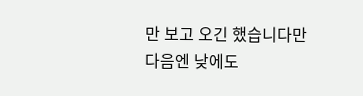만 보고 오긴 했습니다만
다음엔 낮에도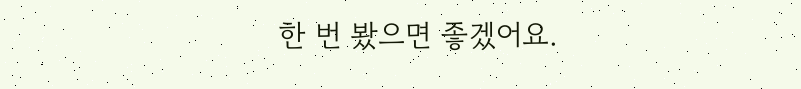한 번 봤으면 좋겠어요.